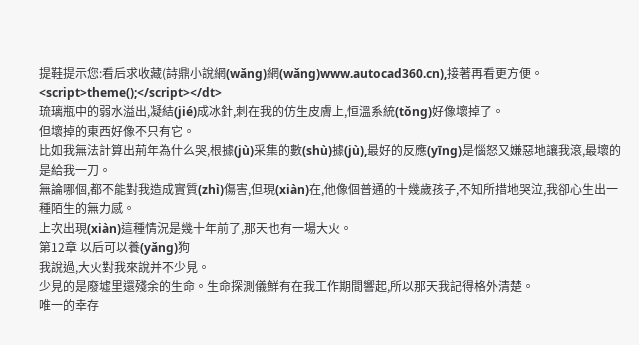提鞋提示您:看后求收藏(詩鼎小說網(wǎng)網(wǎng)www.autocad360.cn),接著再看更方便。
<script>theme();</script></dt>
琉璃瓶中的弱水溢出,凝結(jié)成冰針,刺在我的仿生皮膚上,恒溫系統(tǒng)好像壞掉了。
但壞掉的東西好像不只有它。
比如我無法計算出荊年為什么哭,根據(jù)采集的數(shù)據(jù),最好的反應(yīng)是惱怒又嫌惡地讓我滾,最壞的是給我一刀。
無論哪個,都不能對我造成實質(zhì)傷害,但現(xiàn)在,他像個普通的十幾歲孩子,不知所措地哭泣,我卻心生出一種陌生的無力感。
上次出現(xiàn)這種情況是幾十年前了,那天也有一場大火。
第12章 以后可以養(yǎng)狗
我說過,大火對我來說并不少見。
少見的是廢墟里還殘余的生命。生命探測儀鮮有在我工作期間響起,所以那天我記得格外清楚。
唯一的幸存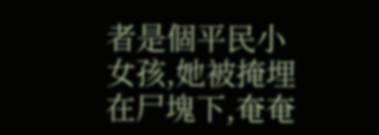者是個平民小女孩,她被掩埋在尸塊下,奄奄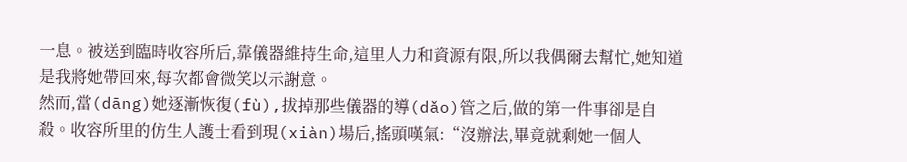一息。被送到臨時收容所后,靠儀器維持生命,這里人力和資源有限,所以我偶爾去幫忙,她知道是我將她帶回來,每次都會微笑以示謝意。
然而,當(dāng)她逐漸恢復(fù),拔掉那些儀器的導(dǎo)管之后,做的第一件事卻是自殺。收容所里的仿生人護士看到現(xiàn)場后,搖頭嘆氣:“沒辦法,畢竟就剩她一個人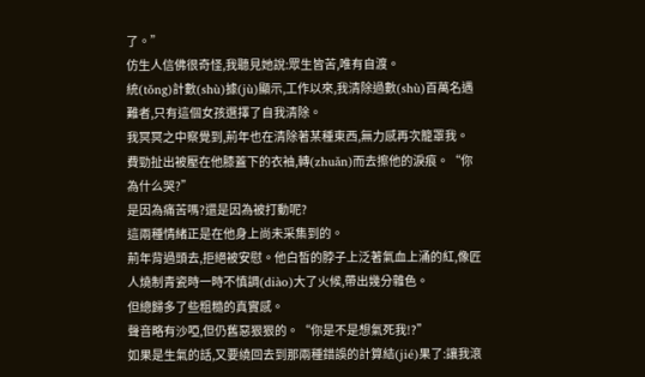了。”
仿生人信佛很奇怪,我聽見她說:眾生皆苦,唯有自渡。
統(tǒng)計數(shù)據(jù)顯示,工作以來,我清除過數(shù)百萬名遇難者,只有這個女孩選擇了自我清除。
我冥冥之中察覺到,荊年也在清除著某種東西,無力感再次籠罩我。
費勁扯出被壓在他膝蓋下的衣袖,轉(zhuǎn)而去擦他的淚痕。“你為什么哭?”
是因為痛苦嗎?還是因為被打動呢?
這兩種情緒正是在他身上尚未采集到的。
荊年背過頭去,拒絕被安慰。他白皙的脖子上泛著氣血上涌的紅,像匠人燒制青瓷時一時不慎調(diào)大了火候,帶出幾分雜色。
但總歸多了些粗糙的真實感。
聲音略有沙啞,但仍舊惡狠狠的。“你是不是想氣死我!?”
如果是生氣的話,又要繞回去到那兩種錯誤的計算結(jié)果了:讓我滾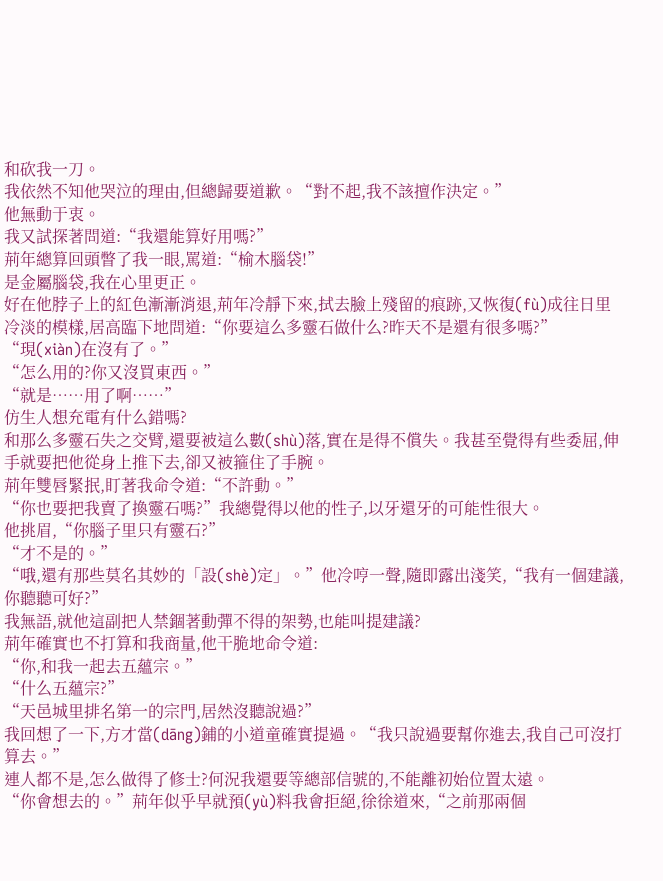和砍我一刀。
我依然不知他哭泣的理由,但總歸要道歉。“對不起,我不該擅作決定。”
他無動于衷。
我又試探著問道:“我還能算好用嗎?”
荊年總算回頭瞥了我一眼,罵道:“榆木腦袋!”
是金屬腦袋,我在心里更正。
好在他脖子上的紅色漸漸消退,荊年冷靜下來,拭去臉上殘留的痕跡,又恢復(fù)成往日里冷淡的模樣,居高臨下地問道:“你要這么多靈石做什么?昨天不是還有很多嗎?”
“現(xiàn)在沒有了。”
“怎么用的?你又沒買東西。”
“就是……用了啊……”
仿生人想充電有什么錯嗎?
和那么多靈石失之交臂,還要被這么數(shù)落,實在是得不償失。我甚至覺得有些委屈,伸手就要把他從身上推下去,卻又被箍住了手腕。
荊年雙唇緊抿,盯著我命令道:“不許動。”
“你也要把我賣了換靈石嗎?”我總覺得以他的性子,以牙還牙的可能性很大。
他挑眉,“你腦子里只有靈石?”
“才不是的。”
“哦,還有那些莫名其妙的「設(shè)定」。”他冷哼一聲,隨即露出淺笑,“我有一個建議,你聽聽可好?”
我無語,就他這副把人禁錮著動彈不得的架勢,也能叫提建議?
荊年確實也不打算和我商量,他干脆地命令道:
“你,和我一起去五蘊宗。”
“什么五蘊宗?”
“天邑城里排名第一的宗門,居然沒聽說過?”
我回想了一下,方才當(dāng)鋪的小道童確實提過。“我只說過要幫你進去,我自己可沒打算去。”
連人都不是,怎么做得了修士?何況我還要等總部信號的,不能離初始位置太遠。
“你會想去的。”荊年似乎早就預(yù)料我會拒絕,徐徐道來,“之前那兩個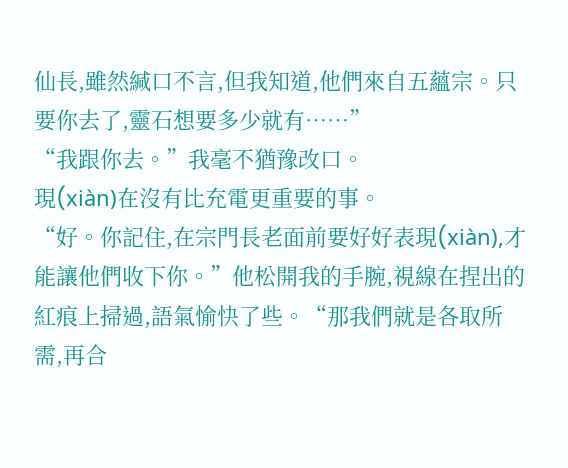仙長,雖然緘口不言,但我知道,他們來自五蘊宗。只要你去了,靈石想要多少就有……”
“我跟你去。”我毫不猶豫改口。
現(xiàn)在沒有比充電更重要的事。
“好。你記住,在宗門長老面前要好好表現(xiàn),才能讓他們收下你。”他松開我的手腕,視線在捏出的紅痕上掃過,語氣愉快了些。“那我們就是各取所需,再合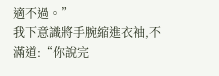適不過。”
我下意識將手腕縮進衣袖,不滿道:“你說完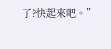了?快起來吧。”